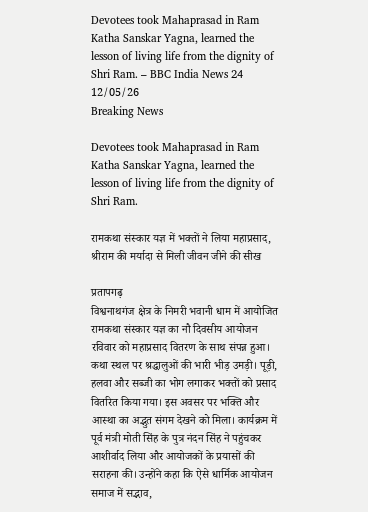Devotees took Mahaprasad in Ram Katha Sanskar Yagna, learned the lesson of living life from the dignity of Shri Ram. – BBC India News 24
12/05/26
Breaking News

Devotees took Mahaprasad in Ram Katha Sanskar Yagna, learned the lesson of living life from the dignity of Shri Ram.

रामकथा संस्कार यज्ञ में भक्तों ने लिया महाप्रसाद, श्रीराम की मर्यादा से मिली जीवन जीने की सीख

प्रतापगढ़
विश्वनाथगंज क्षेत्र के निमरी भवानी धाम में आयोजित रामकथा संस्कार यज्ञ का नौ दिवसीय आयोजन रविवार को महाप्रसाद वितरण के साथ संपन्न हुआ। कथा स्थल पर श्रद्धालुओं की भारी भीड़ उमड़ी। पूड़ी, हलवा और सब्जी का भोग लगाकर भक्तों को प्रसाद वितरित किया गया। इस अवसर पर भक्ति और आस्था का अद्भुत संगम देखने को मिला। कार्यक्रम में पूर्व मंत्री मोती सिंह के पुत्र नंदन सिंह ने पहुंचकर आशीर्वाद लिया और आयोजकों के प्रयासों की सराहना की। उन्होंने कहा कि ऐसे धार्मिक आयोजन समाज में सद्भाव,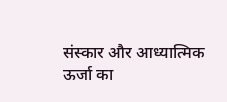संस्कार और आध्यात्मिक ऊर्जा का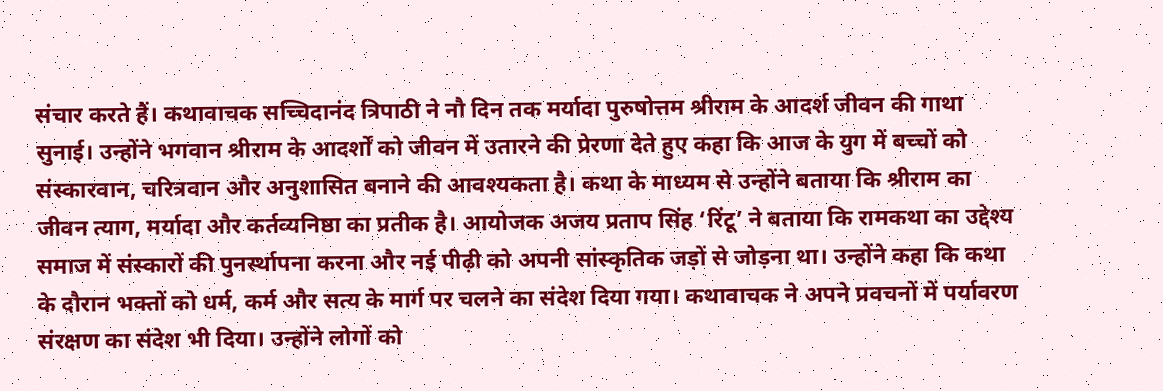संचार करते हैं। कथावाचक सच्चिदानंद त्रिपाठी ने नौ दिन तक मर्यादा पुरुषोत्तम श्रीराम के आदर्श जीवन की गाथा सुनाई। उन्होंने भगवान श्रीराम के आदर्शों को जीवन में उतारने की प्रेरणा देते हुए कहा कि आज के युग में बच्चों को संस्कारवान, चरित्रवान और अनुशासित बनाने की आवश्यकता है। कथा के माध्यम से उन्होंने बताया कि श्रीराम का जीवन त्याग, मर्यादा और कर्तव्यनिष्ठा का प्रतीक है। आयोजक अजय प्रताप सिंह ‘रिंटू’ ने बताया कि रामकथा का उद्देश्य समाज में संस्कारों की पुनर्स्थापना करना और नई पीढ़ी को अपनी सांस्कृतिक जड़ों से जोड़ना था। उन्होंने कहा कि कथा के दौरान भक्तों को धर्म, कर्म और सत्य के मार्ग पर चलने का संदेश दिया गया। कथावाचक ने अपने प्रवचनों में पर्यावरण संरक्षण का संदेश भी दिया। उन्होंने लोगों को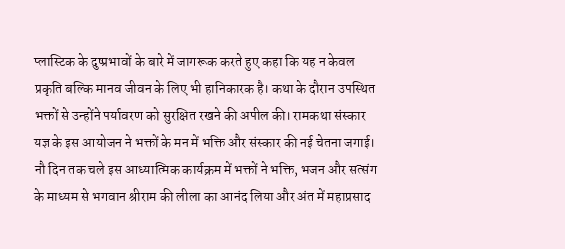प्लास्टिक के दुष्प्रभावों के बारे में जागरूक करते हुए कहा कि यह न केवल प्रकृति बल्कि मानव जीवन के लिए भी हानिकारक है। कथा के दौरान उपस्थित भक्तों से उन्होंने पर्यावरण को सुरक्षित रखने की अपील की। रामकथा संस्कार यज्ञ के इस आयोजन ने भक्तों के मन में भक्ति और संस्कार की नई चेतना जगाई। नौ दिन तक चले इस आध्यात्मिक कार्यक्रम में भक्तों ने भक्ति, भजन और सत्संग के माध्यम से भगवान श्रीराम की लीला का आनंद लिया और अंत में महाप्रसाद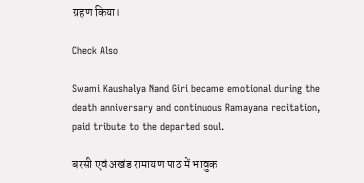ग्रहण किया।

Check Also

Swami Kaushalya Nand Giri became emotional during the death anniversary and continuous Ramayana recitation, paid tribute to the departed soul.

बरसी एवं अखंड रामायण पाठ में भावुक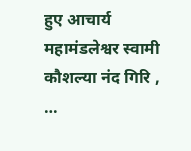हुए आचार्य महामंडलेश्वर स्वामी कौशल्या नंद गिरि , …